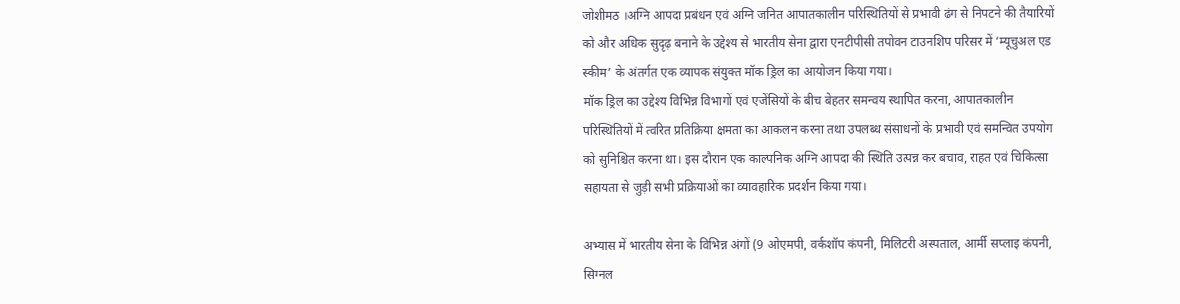जोशीमठ ।अग्नि आपदा प्रबंधन एवं अग्नि जनित आपातकालीन परिस्थितियों से प्रभावी ढंग से निपटने की तैयारियों को और अधिक सुदृढ़ बनाने के उद्देश्य से भारतीय सेना द्वारा एनटीपीसी तपोवन टाउनशिप परिसर में ‘म्यूचुअल एड स्कीम’ के अंतर्गत एक व्यापक संयुक्त मॉक ड्रिल का आयोजन किया गया।
मॉक ड्रिल का उद्देश्य विभिन्न विभागों एवं एजेंसियों के बीच बेहतर समन्वय स्थापित करना, आपातकालीन परिस्थितियों में त्वरित प्रतिक्रिया क्षमता का आकलन करना तथा उपलब्ध संसाधनों के प्रभावी एवं समन्वित उपयोग को सुनिश्चित करना था। इस दौरान एक काल्पनिक अग्नि आपदा की स्थिति उत्पन्न कर बचाव, राहत एवं चिकित्सा सहायता से जुड़ी सभी प्रक्रियाओं का व्यावहारिक प्रदर्शन किया गया।

अभ्यास में भारतीय सेना के विभिन्न अंगों (9 ओएमपी, वर्कशॉप कंपनी, मिलिटरी अस्पताल, आर्मी सप्लाइ कंपनी, सिग्नल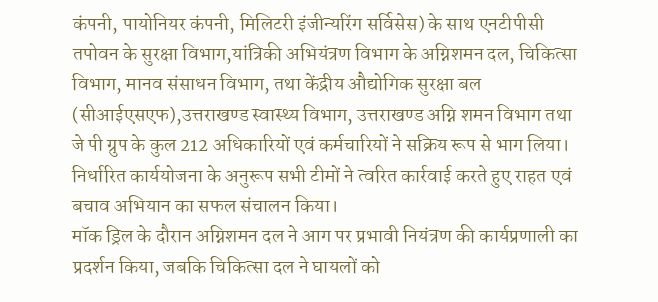कंपनी, पायोनियर कंपनी, मिलिटरी इंजीन्यरिंग सर्विसेस) के साथ एनटीपीसी तपोवन के सुरक्षा विभाग,यांत्रिकी अभियंत्रण विभाग के अग्निशमन दल, चिकित्सा विभाग, मानव संसाधन विभाग, तथा केंद्रीय औद्योगिक सुरक्षा बल (सीआईएसएफ),उत्तराखण्ड स्वास्थ्य विभाग, उत्तराखण्ड अग्नि शमन विभाग तथा जे पी ग्रुप के कुल 212 अधिकारियों एवं कर्मचारियों ने सक्रिय रूप से भाग लिया। निर्धारित कार्ययोजना के अनुरूप सभी टीमों ने त्वरित कार्रवाई करते हुए राहत एवं बचाव अभियान का सफल संचालन किया।
मॉक ड्रिल के दौरान अग्निशमन दल ने आग पर प्रभावी नियंत्रण की कार्यप्रणाली का प्रदर्शन किया, जबकि चिकित्सा दल ने घायलों को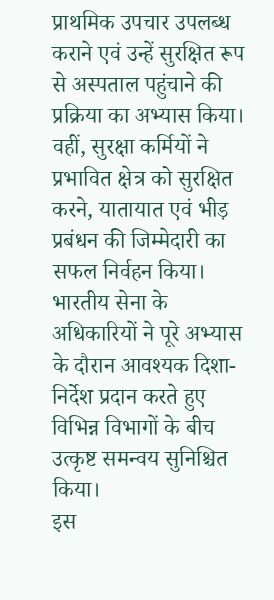प्राथमिक उपचार उपलब्ध कराने एवं उन्हें सुरक्षित रूप से अस्पताल पहुंचाने की प्रक्रिया का अभ्यास किया। वहीं, सुरक्षा कर्मियों ने प्रभावित क्षेत्र को सुरक्षित करने, यातायात एवं भीड़ प्रबंधन की जिम्मेदारी का सफल निर्वहन किया। भारतीय सेना के अधिकारियों ने पूरे अभ्यास के दौरान आवश्यक दिशा-निर्देश प्रदान करते हुए विभिन्न विभागों के बीच उत्कृष्ट समन्वय सुनिश्चित किया।
इस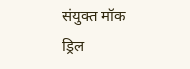संयुक्त मॉक ड्रिल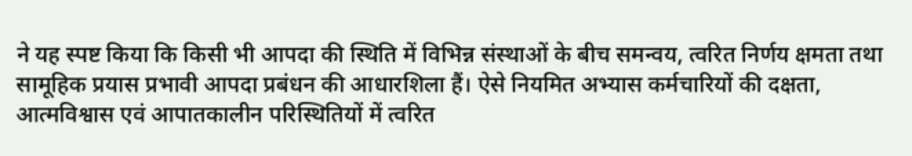ने यह स्पष्ट किया कि किसी भी आपदा की स्थिति में विभिन्न संस्थाओं के बीच समन्वय, त्वरित निर्णय क्षमता तथा सामूहिक प्रयास प्रभावी आपदा प्रबंधन की आधारशिला हैं। ऐसे नियमित अभ्यास कर्मचारियों की दक्षता, आत्मविश्वास एवं आपातकालीन परिस्थितियों में त्वरित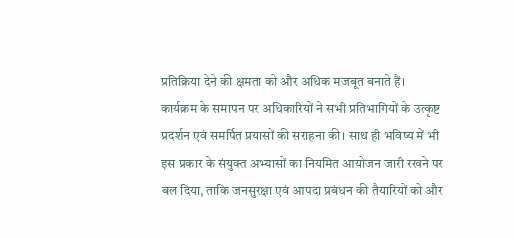प्रतिक्रिया देने की क्षमता को और अधिक मजबूत बनाते हैं।
कार्यक्रम के समापन पर अधिकारियों ने सभी प्रतिभागियों के उत्कृष्ट प्रदर्शन एवं समर्पित प्रयासों की सराहना की। साथ ही भविष्य में भी इस प्रकार के संयुक्त अभ्यासों का नियमित आयोजन जारी रखने पर बल दिया, ताकि जनसुरक्षा एवं आपदा प्रबंधन की तैयारियों को और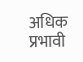अधिक प्रभावी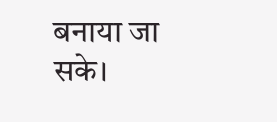बनाया जा सके।